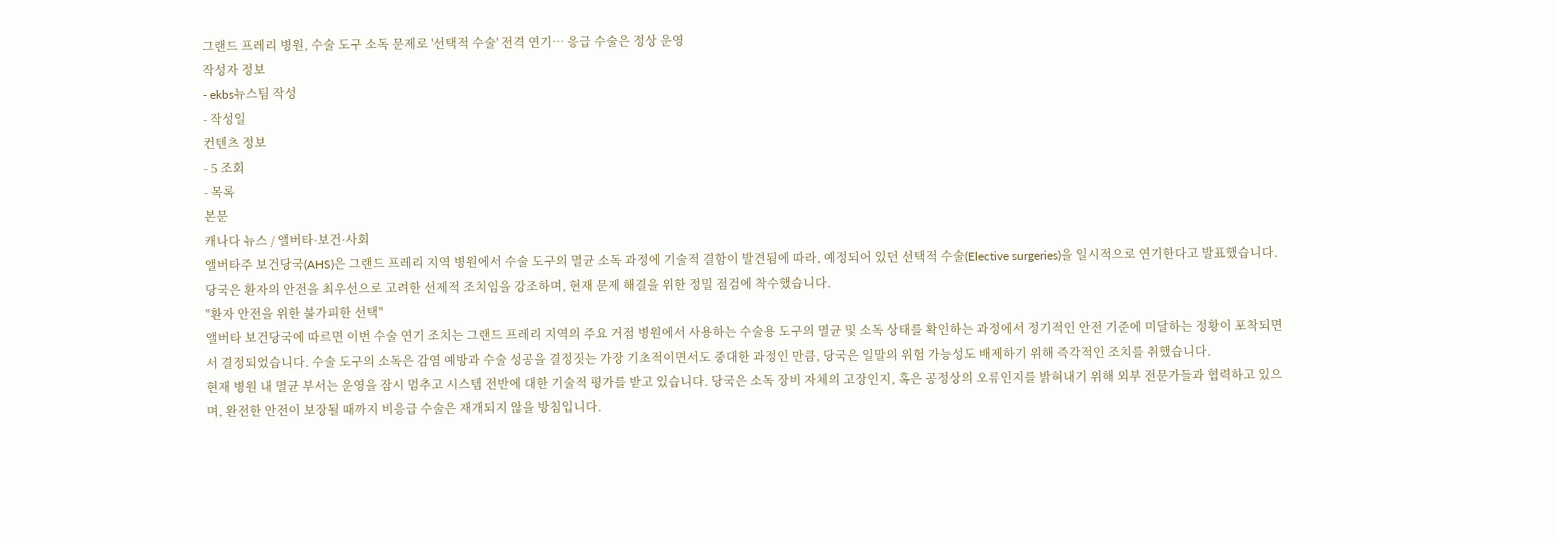그랜드 프레리 병원, 수술 도구 소독 문제로 '선택적 수술' 전격 연기… 응급 수술은 정상 운영
작성자 정보
- ekbs뉴스팀 작성
- 작성일
컨텐츠 정보
- 5 조회
- 목록
본문
캐나다 뉴스 / 앨버타·보건·사회
앨버타주 보건당국(AHS)은 그랜드 프레리 지역 병원에서 수술 도구의 멸균 소독 과정에 기술적 결함이 발견됨에 따라, 예정되어 있던 선택적 수술(Elective surgeries)을 일시적으로 연기한다고 발표했습니다. 당국은 환자의 안전을 최우선으로 고려한 선제적 조치임을 강조하며, 현재 문제 해결을 위한 정밀 점검에 착수했습니다.
"환자 안전을 위한 불가피한 선택"
앨버타 보건당국에 따르면 이번 수술 연기 조치는 그랜드 프레리 지역의 주요 거점 병원에서 사용하는 수술용 도구의 멸균 및 소독 상태를 확인하는 과정에서 정기적인 안전 기준에 미달하는 정황이 포착되면서 결정되었습니다. 수술 도구의 소독은 감염 예방과 수술 성공을 결정짓는 가장 기초적이면서도 중대한 과정인 만큼, 당국은 일말의 위험 가능성도 배제하기 위해 즉각적인 조치를 취했습니다.
현재 병원 내 멸균 부서는 운영을 잠시 멈추고 시스템 전반에 대한 기술적 평가를 받고 있습니다. 당국은 소독 장비 자체의 고장인지, 혹은 공정상의 오류인지를 밝혀내기 위해 외부 전문가들과 협력하고 있으며, 완전한 안전이 보장될 때까지 비응급 수술은 재개되지 않을 방침입니다.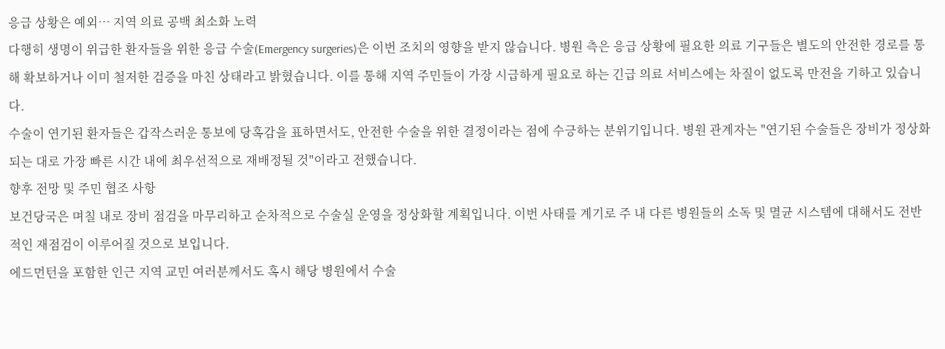응급 상황은 예외… 지역 의료 공백 최소화 노력
다행히 생명이 위급한 환자들을 위한 응급 수술(Emergency surgeries)은 이번 조치의 영향을 받지 않습니다. 병원 측은 응급 상황에 필요한 의료 기구들은 별도의 안전한 경로를 통해 확보하거나 이미 철저한 검증을 마친 상태라고 밝혔습니다. 이를 통해 지역 주민들이 가장 시급하게 필요로 하는 긴급 의료 서비스에는 차질이 없도록 만전을 기하고 있습니다.
수술이 연기된 환자들은 갑작스러운 통보에 당혹감을 표하면서도, 안전한 수술을 위한 결정이라는 점에 수긍하는 분위기입니다. 병원 관계자는 "연기된 수술들은 장비가 정상화되는 대로 가장 빠른 시간 내에 최우선적으로 재배정될 것"이라고 전했습니다.
향후 전망 및 주민 협조 사항
보건당국은 며칠 내로 장비 점검을 마무리하고 순차적으로 수술실 운영을 정상화할 계획입니다. 이번 사태를 계기로 주 내 다른 병원들의 소독 및 멸균 시스템에 대해서도 전반적인 재점검이 이루어질 것으로 보입니다.
에드먼턴을 포함한 인근 지역 교민 여러분께서도 혹시 해당 병원에서 수술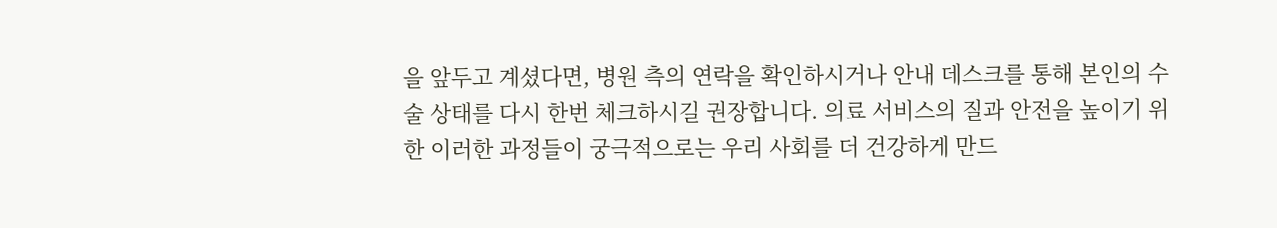을 앞두고 계셨다면, 병원 측의 연락을 확인하시거나 안내 데스크를 통해 본인의 수술 상태를 다시 한번 체크하시길 권장합니다. 의료 서비스의 질과 안전을 높이기 위한 이러한 과정들이 궁극적으로는 우리 사회를 더 건강하게 만드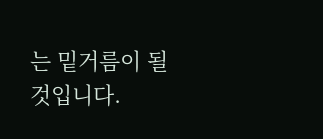는 밑거름이 될 것입니다.